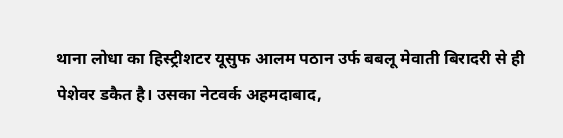थाना लोधा का हिस्ट्रीशटर यूसुफ आलम पठान उर्फ बबलू मेवाती बिरादरी से ही पेशेवर डकैत है। उसका नेटवर्क अहमदाबाद,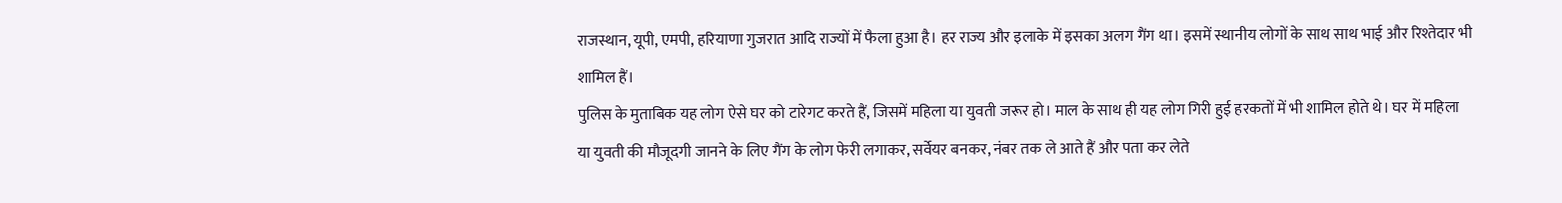राजस्थान, यूपी, एमपी, हरियाणा गुजरात आदि राज्यों में फैला हुआ है। हर राज्य और इलाके में इसका अलग गैंग था। इसमें स्थानीय लोगों के साथ साथ भाई और रिश्तेदार भी शामिल हैं।
पुलिस के मुताबिक यह लोग ऐसे घर को टारेगट करते हैं, जिसमें महिला या युवती जरूर हो। माल के साथ ही यह लोग गिरी हुई हरकतों में भी शामिल होते थे। घर में महिला या युवती की मौजूदगी जानने के लिए गैंग के लोग फेरी लगाकर, सर्वेयर बनकर, नंबर तक ले आते हैं और पता कर लेते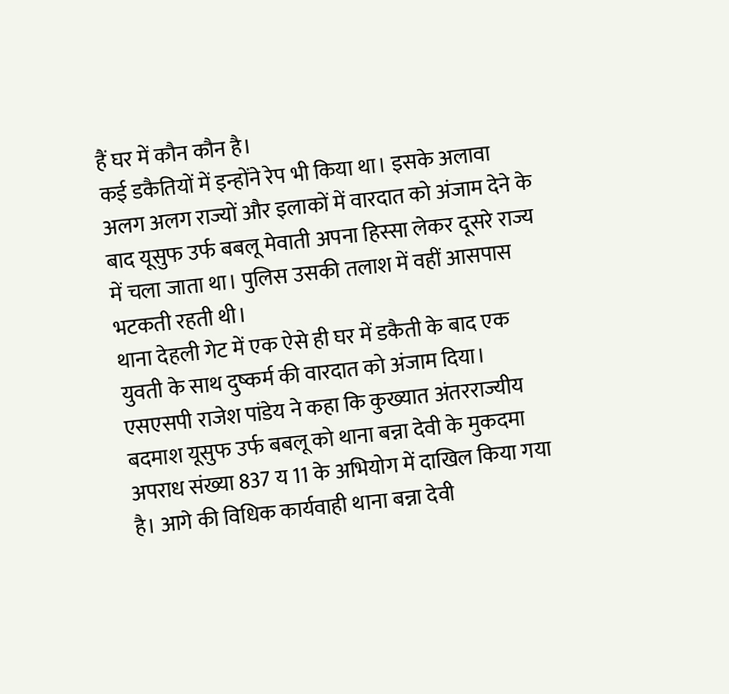हैं घर में कौन कौन है।
कई डकैतियों में इन्होंने रेप भी किया था। इसके अलावा अलग अलग राज्यों और इलाकों में वारदात को अंजाम देने के बाद यूसुफ उर्फ बबलू मेवाती अपना हिस्सा लेकर दूसरे राज्य में चला जाता था। पुलिस उसकी तलाश में वहीं आसपास भटकती रहती थी।
थाना देहली गेट में एक ऐसे ही घर में डकैती के बाद एक युवती के साथ दुष्कर्म की वारदात को अंजाम दिया। एसएसपी राजेश पांडेय ने कहा कि कुख्यात अंतरराज्यीय बदमाश यूसुफ उर्फ बबलू को थाना बन्ना देवी के मुकदमा अपराध संख्या 837 य 11 के अभियोग में दाखिल किया गया है। आगे की विधिक कार्यवाही थाना बन्ना देवी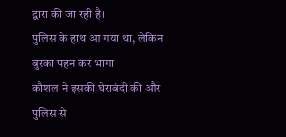द्वारा की जा रही है।
पुलिस के हाथ आ गया था, लेकिन बुरका पहन कर भागा
कौशल ने इसकी घेराबंदी की और पुलिस से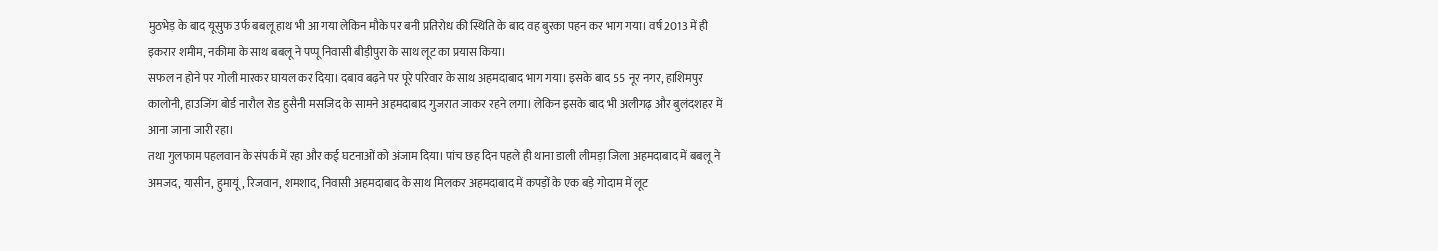मुठभेड़ के बाद यूसुफ उर्फ बबलू हाथ भी आ गया लेकिन मौके पर बनी प्रतिरोध की स्थिति के बाद वह बुरका पहन कर भाग गया। वर्ष 2013 में ही इकरार शमीम, नकीमा के साथ बबलू ने पप्पू निवासी बीड़ीपुरा के साथ लूट का प्रयास किया।
सफल न होने पर गोली मारकर घायल कर दिया। दबाव बढ़ने पर पूरे परिवार के साथ अहमदाबाद भाग गया। इसके बाद 55 नूर नगर, हाशिमपुर कालोनी, हाउजिंग बोर्ड नारौल रोड हुसैनी मसजिद के सामने अहमदाबाद गुजरात जाकर रहने लगा। लेकिन इसके बाद भी अलीगढ़ और बुलंदशहर में आना जाना जारी रहा।
तथा गुलफाम पहलवान के संपर्क में रहा और कई घटनाओं को अंजाम दिया। पांच छह दिन पहले ही थाना डाली लीमड़ा जिला अहमदाबाद में बबलू ने अमजद, यासीन, हुमायूं, रिजवान, शमशाद, निवासी अहमदाबाद के साथ मिलकर अहमदाबाद में कपड़ों के एक बड़े गोदाम में लूट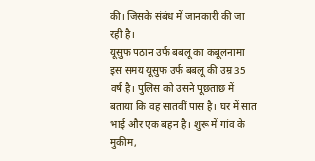की। जिसके संबंध में जानकारी की जा रही है।
यूसुफ पठान उर्फ बबलू का कबूलनामा
इस समय यूसुफ उर्फ बबलू की उम्र 35 वर्ष है। पुलिस को उसने पूछताछ में बताया कि वह सातवीं पास है। घर में सात भाई और एक बहन है। शुरू में गांव के मुकीम,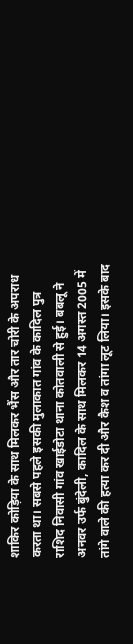शाकिर कोड़िया के साथ मिलकर भैंस और तार चोरी के अपराध करता था। सबसे पहले इसकी मुलाकात गांव के कादिल पुत्र राशिद निवासी गांव खाईडोटा थाना कोतवाली से हुई। बबलू ने अनवर उर्फ बुंदेली, कादिल के साथ मिलकर 14 अगस्त 2005 में तांगे वाले की हत्या कर दी और कैश व तांगा लूट लिया। इसके बाद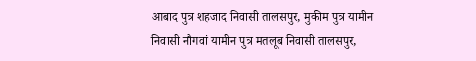आबाद पुत्र शहजाद निवासी तालसपुर, मुकीम पुत्र यामीन निवासी नौगवां यामीन पुत्र मतलूब निवासी तालसपुर,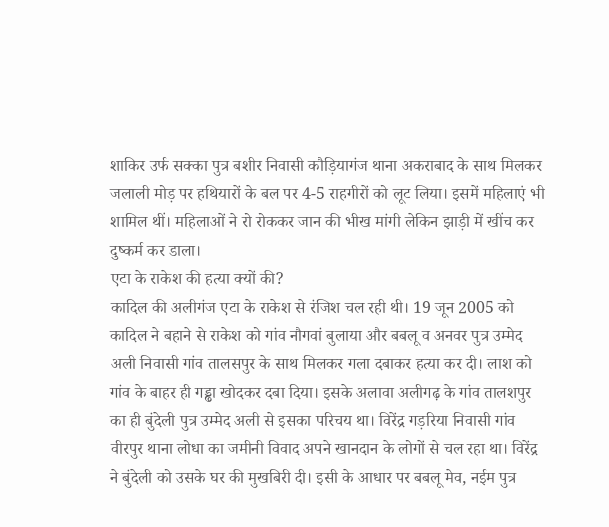शाकिर उर्फ सक्का पुत्र बशीर निवासी कौड़ियागंज थाना अकराबाद के साथ मिलकर जलाली मोड़ पर हथियारों के बल पर 4-5 राहगीरों को लूट लिया। इसमें महिलाएं भी शामिल थीं। महिलाओं ने रो रोककर जान की भीख मांगी लेकिन झाड़ी में खींच कर दुष्कर्म कर डाला।
एटा के राकेश की हत्या क्यों की?
कादिल की अलीगंज एटा के राकेश से रंजिश चल रही थी। 19 जून 2005 को कादिल ने बहाने से राकेश को गांव नौगवां बुलाया और बबलू व अनवर पुत्र उम्मेद अली निवासी गांव तालसपुर के साथ मिलकर गला दबाकर हत्या कर दी। लाश को गांव के बाहर ही गड्ढा खोदकर दबा दिया। इसके अलावा अलीगढ़ के गांव तालशपुर का ही बुंदेली पुत्र उम्मेद अली से इसका परिचय था। विरेंद्र गड़रिया निवासी गांव वीरपुर थाना लोधा का जमीनी विवाद अपने खानदान के लोगों से चल रहा था। विरेंद्र ने बुंदेली को उसके घर की मुखबिरी दी। इसी के आधार पर बबलू मेव, नईम पुत्र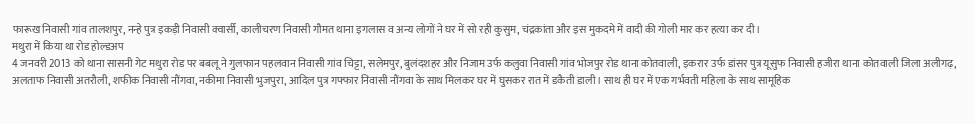फारूख निवासी गांव तालशपुर, नन्हे पुत्र इकड़ी निवासी क्वार्सी, कालीचरण निवासी गौमत थाना इगलास व अन्य लोगों ने घर में सो रही कुसुम, चंद्रकांता और इस मुकदमे में वादी की गोली मार कर हत्या कर दी।
मथुरा में किया था रोड होल्डअप
4 जनवरी 2013 को थाना सासनी गेट मथुरा रोड पर बबलू ने गुलफान पहलवान निवासी गांव चिट्टा, सलेमपुर, बुलंदशहर और निजाम उर्फ कलुवा निवासी गांव भोजपुर रोड थाना कोतवाली, इकरार उर्फ डांसर पुत्र यूसुफ निवासी हजीरा थाना कोतवाली जिला अलीगढ़, अलताफ निवासी अतरौली, शफीक निवासी नौंगवा, नकीमा निवासी भुजपुरा, आदिल पुत्र गफ्फार निवासी नौंगवा के साथ मिलकर घर में घुसकर रात में डकैती डाली। साथ ही घर में एक गर्भवती महिला के साथ सामूहिक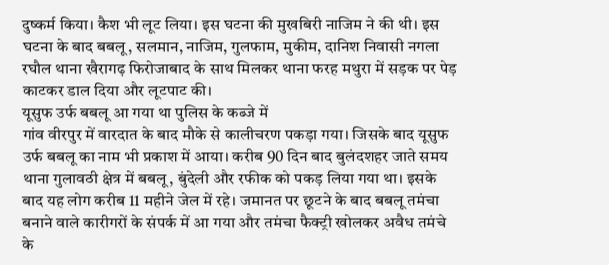दुष्कर्म किया। कैश भी लूट लिया। इस घटना की मुखबिरी नाजिम ने की थी। इस घटना के बाद बबलू, सलमान, नाजिम, गुलफाम, मुकीम, दानिश निवासी नगला रघौल थाना खैरागढ़ फिरोजाबाद के साथ मिलकर थाना फरह मथुरा में सड़क पर पेड़ काटकर डाल दिया और लूटपाट की।
यूसुफ उर्फ बबलू आ गया था पुलिस के कब्जे में
गांव वीरपुर में वारदात के बाद मौके से कालीचरण पकड़ा गया। जिसके बाद यूसुफ उर्फ बबलू का नाम भी प्रकाश में आया। करीब 90 दिन बाद बुलंदशहर जाते समय थाना गुलावठी क्षेत्र में बबलू, बुंदेली और रफीक को पकड़ लिया गया था। इसके बाद यह लोग करीब 11 महीने जेल में रहे। जमानत पर छूटने के बाद बबलू तमंचा बनाने वाले कारीगरों के संपर्क में आ गया और तमंचा फैक्ट्री खोलकर अवैध तमंचे के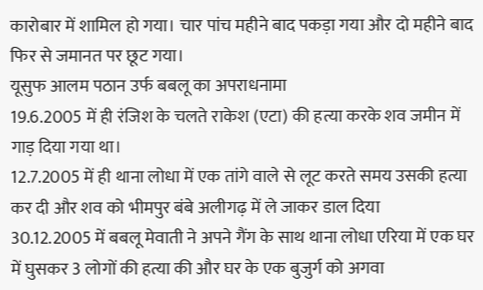कारोबार में शामिल हो गया। चार पांच महीने बाद पकड़ा गया और दो महीने बाद फिर से जमानत पर छूट गया।
यूसुफ आलम पठान उर्फ बबलू का अपराधनामा
19.6.2005 में ही रंजिश के चलते राकेश (एटा) की हत्या करके शव जमीन में गाड़ दिया गया था।
12.7.2005 में ही थाना लोधा में एक तांगे वाले से लूट करते समय उसकी हत्या कर दी और शव को भीमपुर बंबे अलीगढ़ में ले जाकर डाल दिया
30.12.2005 में बबलू मेवाती ने अपने गैंग के साथ थाना लोधा एरिया में एक घर में घुसकर 3 लोगों की हत्या की और घर के एक बुजुर्ग को अगवा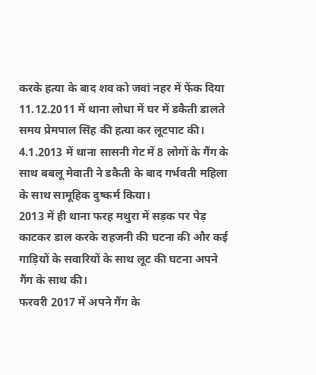करके हत्या के बाद शव को जवां नहर में फेंक दिया
11.12.2011 में थाना लोधा में घर में डकैती डालते समय प्रेमपाल सिंह की हत्या कर लूटपाट की।
4.1.2013 में थाना सासनी गेट में 8 लोगों के गैंग के साथ बबलू मेवाती ने डकैती के बाद गर्भवती महिला के साथ सामूहिक दुष्कर्म किया।
2013 में ही थाना फरह मथुरा में सड़क पर पेड़ काटकर डाल करके राहजनी की घटना की और कई गाड़ियों के सवारियों के साथ लूट की घटना अपने गैंग के साथ की।
फरवरी 2017 में अपने गैंग के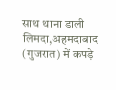साथ थाना डाली लिमदा,अहमदाबाद (गुजरात) में कपड़े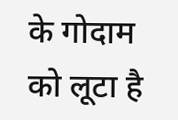के गोदाम को लूटा है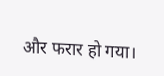और फरार हो गया।